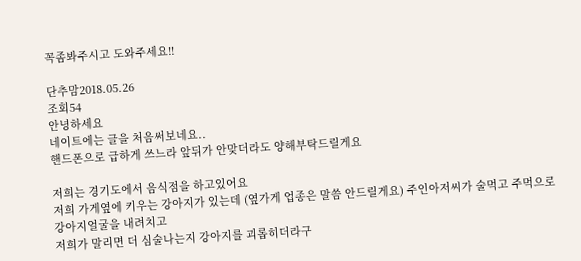꼭좀봐주시고 도와주세요!!

단추맘2018.05.26
조회54
안녕하세요
네이트에는 글을 처음써보네요..
핸드폰으로 급하게 쓰느라 앞뒤가 안맞더라도 양해부탁드릴게요

저희는 경기도에서 음식점을 하고있어요
저희 가게옆에 키우는 강아지가 있는데 (옆가게 업종은 말씀 안드릴게요) 주인아저씨가 술먹고 주먹으로 강아지얼굴을 내려치고
저희가 말리면 더 심술나는지 강아지를 괴롭히더라구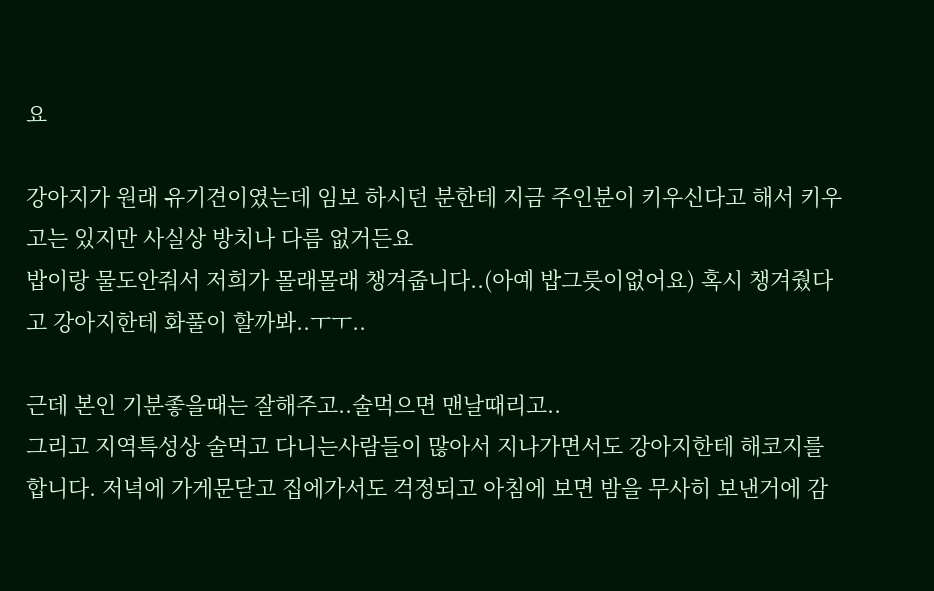요

강아지가 원래 유기견이였는데 임보 하시던 분한테 지금 주인분이 키우신다고 해서 키우고는 있지만 사실상 방치나 다름 없거든요
밥이랑 물도안줘서 저희가 몰래몰래 챙겨줍니다..(아예 밥그릇이없어요) 혹시 챙겨줬다고 강아지한테 화풀이 할까봐..ㅜㅜ..

근데 본인 기분좋을때는 잘해주고..술먹으면 맨날때리고..
그리고 지역특성상 술먹고 다니는사람들이 많아서 지나가면서도 강아지한테 해코지를 합니다. 저녁에 가게문닫고 집에가서도 걱정되고 아침에 보면 밤을 무사히 보낸거에 감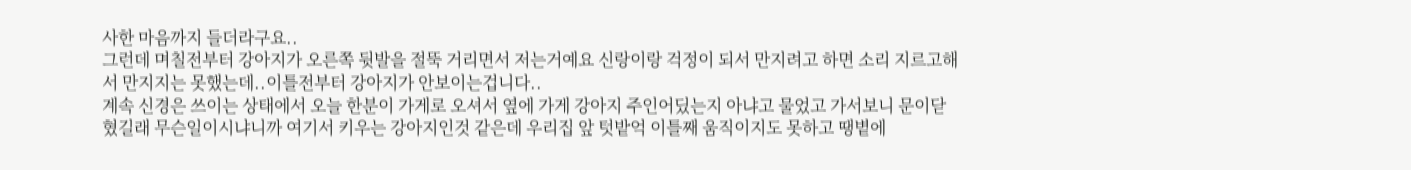사한 마음까지 들더라구요..
그런데 며칠전부터 강아지가 오른쪽 뒷발을 절뚝 거리면서 저는거예요 신랑이랑 걱정이 되서 만지려고 하면 소리 지르고해서 만지지는 못했는데..이틀전부터 강아지가 안보이는겁니다..
계속 신경은 쓰이는 상태에서 오늘 한분이 가게로 오셔서 옆에 가게 강아지 주인어딨는지 아냐고 물었고 가서보니 문이닫혔길래 무슨일이시냐니까 여기서 키우는 강아지인것 같은데 우리집 앞 텃밭억 이틀째 움직이지도 못하고 땡볕에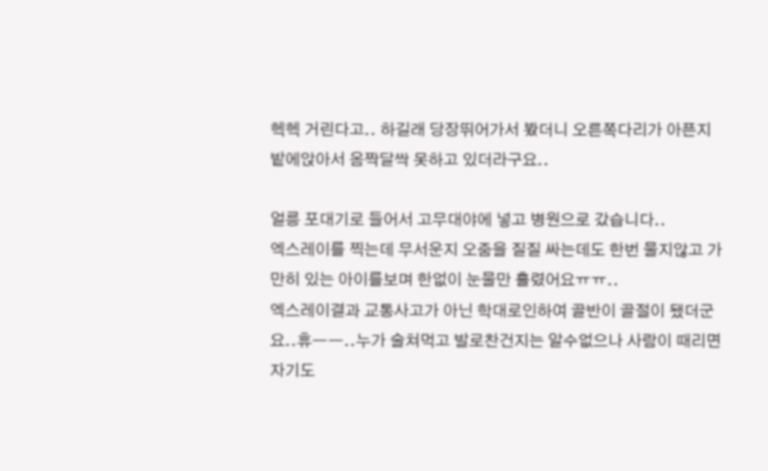헥헥 거린다고.. 하길래 당장뛰어가서 봤더니 오른쪽다리가 아픈지 밭에앉아서 옴짝달싹 못하고 있더라구요..

얼릉 포대기로 들어서 고무대야에 넣고 병원으로 갔습니다..
엑스레이를 찍는데 무서운지 오줌을 질질 싸는데도 한번 물지않고 가만히 있는 아이를보며 한없이 눈물만 흘렸어요ㅠㅠ..
엑스레이결과 교통사고가 아닌 학대로인하여 골반이 골절이 됐더군요..휴ㅡㅡ..누가 술쳐먹고 발로찬건지는 알수없으나 사람이 때리면 자기도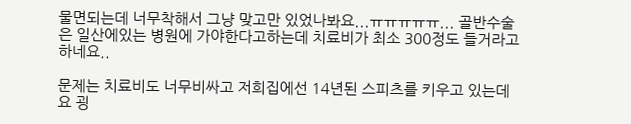물면되는데 너무착해서 그냥 맞고만 있었나봐요...ㅠㅠㅠㅠㅠ... 골반수술은 일산에있는 병원에 가야한다고하는데 치료비가 최소 300정도 들거라고 하네요..

문제는 치료비도 너무비싸고 저희집에선 14년된 스피츠를 키우고 있는데요 굉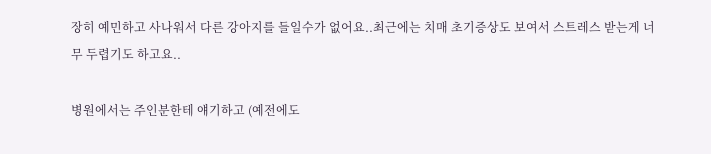장히 예민하고 사나워서 다른 강아지를 들일수가 없어요..최근에는 치매 초기증상도 보여서 스트레스 받는게 너무 두렵기도 하고요..

병원에서는 주인분한테 얘기하고 (예전에도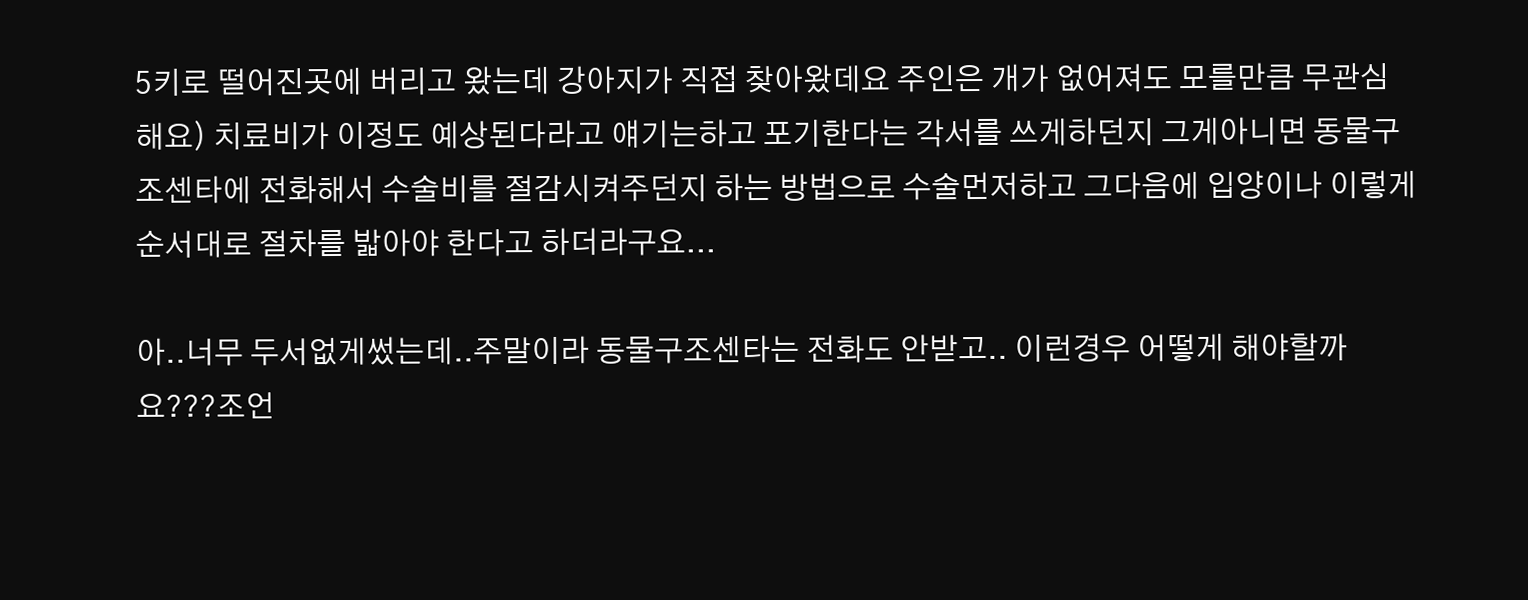5키로 떨어진곳에 버리고 왔는데 강아지가 직접 찾아왔데요 주인은 개가 없어져도 모를만큼 무관심해요) 치료비가 이정도 예상된다라고 얘기는하고 포기한다는 각서를 쓰게하던지 그게아니면 동물구조센타에 전화해서 수술비를 절감시켜주던지 하는 방법으로 수술먼저하고 그다음에 입양이나 이렇게 순서대로 절차를 밟아야 한다고 하더라구요...

아..너무 두서없게썼는데..주말이라 동물구조센타는 전화도 안받고.. 이런경우 어떻게 해야할까요???조언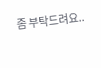좀 부탁드려요..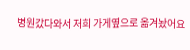병원갔다와서 저희 가게옆으로 옮겨놨어요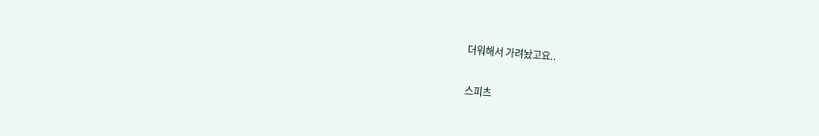더워해서 가려놨고요..

스피츠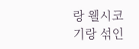랑 웰시코기랑 섞인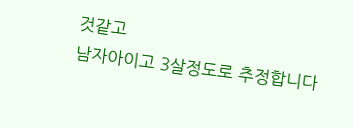것같고
남자아이고 3살정도로 추정합니다